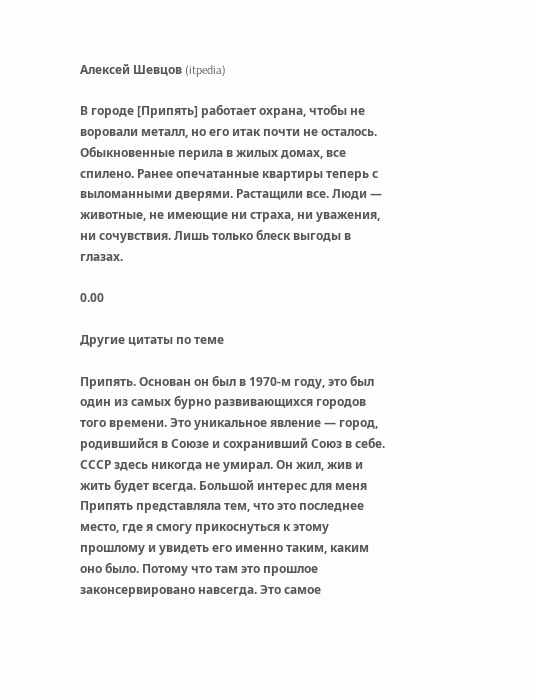Алексей Шевцов (itpedia)

В городе [Припять] работает охрана, чтобы не воровали металл, но его итак почти не осталось. Обыкновенные перила в жилых домах, все спилено. Ранее опечатанные квартиры теперь с выломанными дверями. Растащили все. Люди — животные, не имеющие ни страха, ни уважения, ни сочувствия. Лишь только блеск выгоды в глазах.

0.00

Другие цитаты по теме

Припять. Основан он был в 1970-м году, это был один из самых бурно развивающихся городов того времени. Это уникальное явление — город, родившийся в Союзе и сохранивший Союз в себе. СССР здесь никогда не умирал. Он жил, жив и жить будет всегда. Большой интерес для меня Припять представляла тем, что это последнее место, где я смогу прикоснуться к этому прошлому и увидеть его именно таким, каким оно было. Потому что там это прошлое законсервировано навсегда. Это самое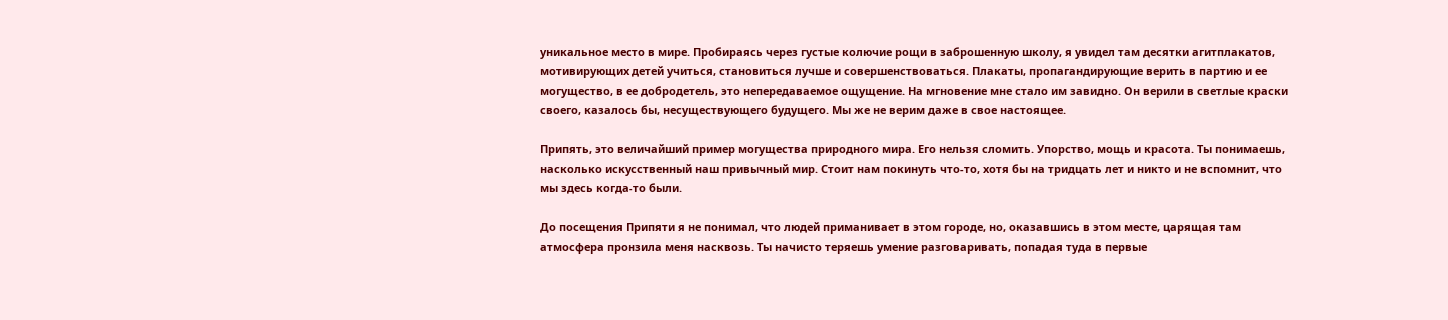уникальное место в мире. Пробираясь через густые колючие рощи в заброшенную школу, я увидел там десятки агитплакатов, мотивирующих детей учиться, становиться лучше и совершенствоваться. Плакаты, пропагандирующие верить в партию и ее могущество, в ее добродетель, это непередаваемое ощущение. На мгновение мне стало им завидно. Он верили в светлые краски своего, казалось бы, несуществующего будущего. Мы же не верим даже в свое настоящее.

Припять, это величайший пример могущества природного мира. Его нельзя сломить. Упорство, мощь и красота. Ты понимаешь, насколько искусственный наш привычный мир. Стоит нам покинуть что-то, хотя бы на тридцать лет и никто и не вспомнит, что мы здесь когда-то были.

До посещения Припяти я не понимал, что людей приманивает в этом городе, но, оказавшись в этом месте, царящая там атмосфера пронзила меня насквозь. Ты начисто теряешь умение разговаривать, попадая туда в первые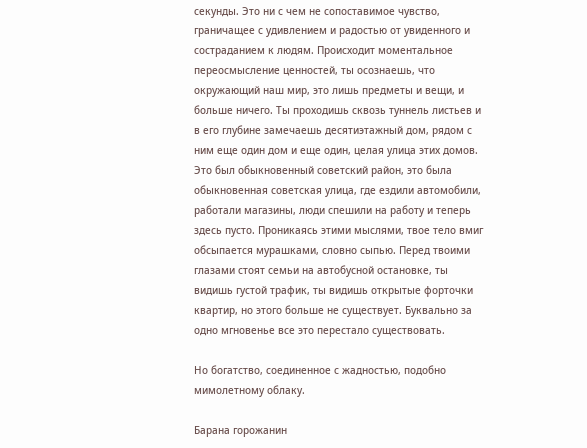секунды. Это ни с чем не сопоставимое чувство, граничащее с удивлением и радостью от увиденного и состраданием к людям. Происходит моментальное переосмысление ценностей, ты осознаешь, что окружающий наш мир, это лишь предметы и вещи, и больше ничего. Ты проходишь сквозь туннель листьев и в его глубине замечаешь десятиэтажный дом, рядом с ним еще один дом и еще один, целая улица этих домов. Это был обыкновенный советский район, это была обыкновенная советская улица, где ездили автомобили, работали магазины, люди спешили на работу и теперь здесь пусто. Проникаясь этими мыслями, твое тело вмиг обсыпается мурашками, словно сыпью. Перед твоими глазами стоят семьи на автобусной остановке, ты видишь густой трафик, ты видишь открытые форточки квартир, но этого больше не существует. Буквально за одно мгновенье все это перестало существовать.

Но богатство, соединенное с жадностью, подобно мимолетному облаку.

Барана горожанин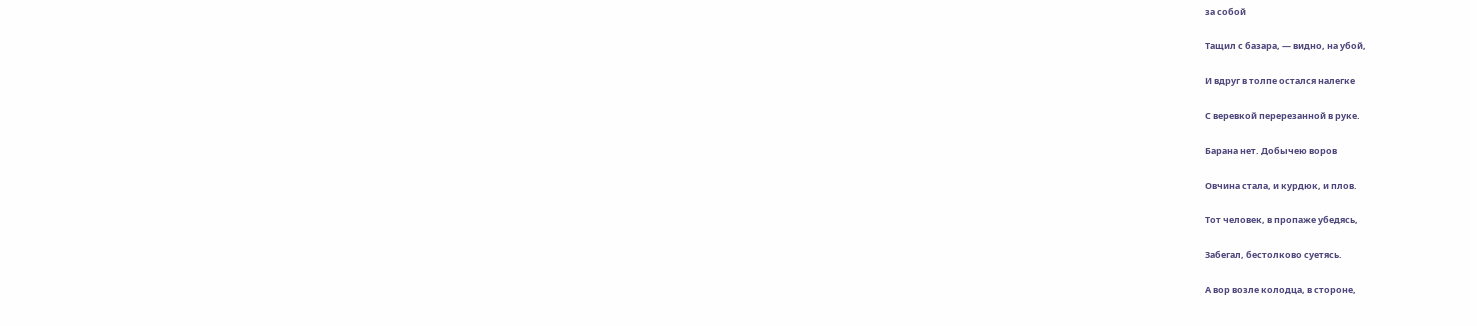за собой

Тащил с базара, — видно, на убой,

И вдруг в толпе остался налегке

С веревкой перерезанной в руке.

Барана нет. Добычею воров

Овчина стала, и курдюк, и плов.

Тот человек, в пропаже убедясь,

Забегал, бестолково суетясь.

А вор возле колодца, в стороне,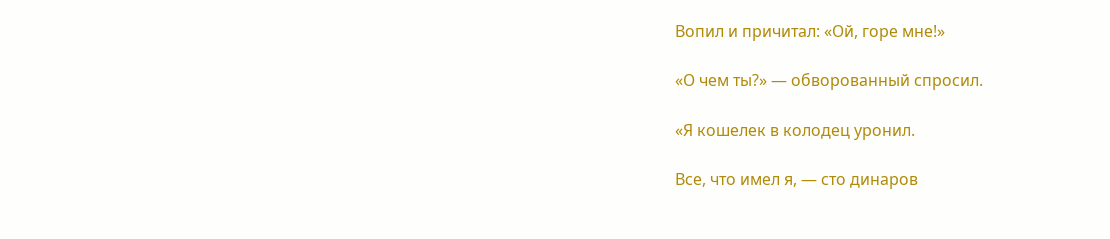Вопил и причитал: «Ой, горе мне!»

«О чем ты?» — обворованный спросил.

«Я кошелек в колодец уронил.

Все, что имел я, — сто динаров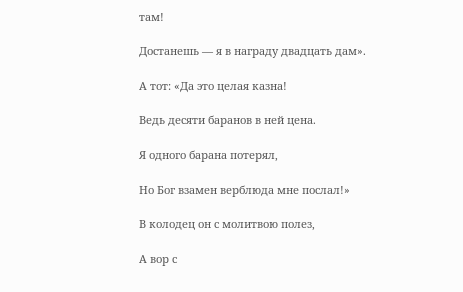там!

Достанешь — я в награду двадцать дам».

А тот: «Да это целая казна!

Ведь десяти баранов в ней цена.

Я одного барана потерял,

Но Бог взамен верблюда мне послал!»

В колодец он с молитвою полез,

А вор с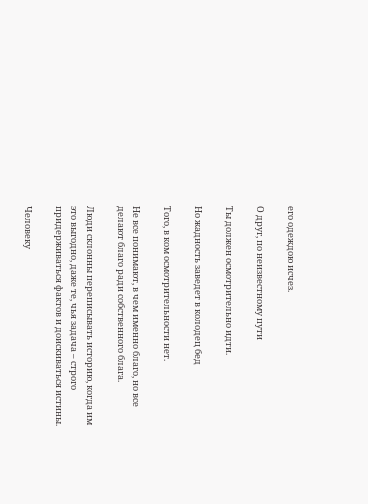его одеждою исчез.

О друг, по неизвестному пути

Ты должен осмотрительно идти.

Но жадность заведет в колодец бед

Того, в ком осмотрительности нет.

Не все понимают, в чем именно благо, но все делают благо ради собственного блага.

Люди склонны переписывать историю, когда им это выгодно, даже те, чья задача – строго придерживаться фактов и доискиваться истины.

Человеку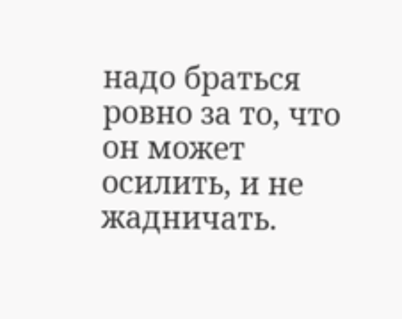надо браться ровно за то, что он может осилить, и не жадничать.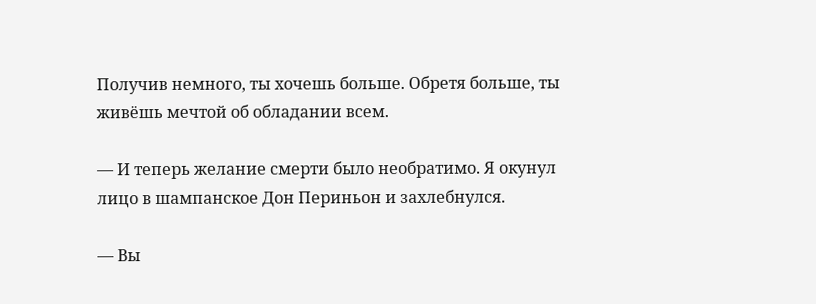Получив немного, ты хочешь больше. Обретя больше, ты живёшь мечтой об обладании всем.

— И теперь желание смерти было необратимо. Я окунул лицо в шампанское Дон Периньон и захлебнулся.

— Вы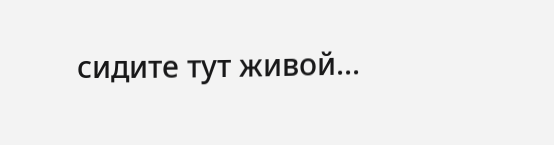сидите тут живой...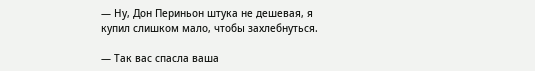— Ну, Дон Периньон штука не дешевая, я купил слишком мало, чтобы захлебнуться.

— Так вас спасла ваша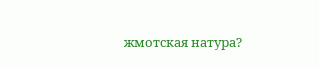жмотская натура?